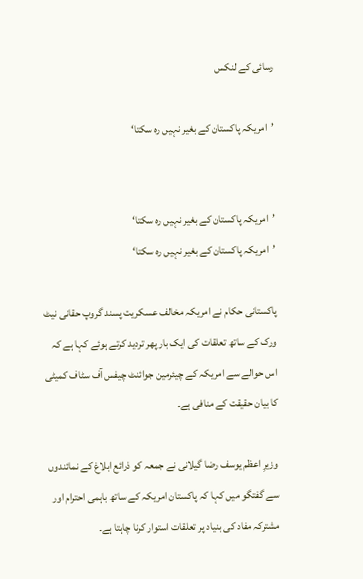رسائی کے لنکس

’امریکہ پاکستان کے بغیر نہیں رہ سکتا‘


’امریکہ پاکستان کے بغیر نہیں رہ سکتا‘
’امریکہ پاکستان کے بغیر نہیں رہ سکتا‘

پاکستانی حکام نے امریکہ مخالف عسکریت پسند گروپ حقانی نیٹ ورک کے ساتھ تعلقات کی ایک بار پھر تردید کرتے ہوئے کہا ہے کہ اس حوالے سے امریکہ کے چیئرمین جوائنٹ چیفس آف سٹاف کمیٹی کا بیان حقیقت کے منافی ہے۔

وزیرِ اعظم یوسف رضا گیلانی نے جمعہ کو ذرائع ابلاغ کے نمائندوں سے گفتگو میں کہا کہ پاکستان امریکہ کے ساتھ باہمی احترام اور مشترکہ مفاد کی بنیاد پر تعلقات استوار کرنا چاہتا ہے۔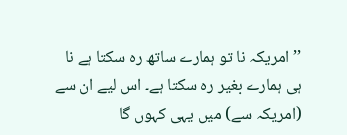’’امریکہ نا تو ہمارے ساتھ رہ سکتا ہے نا ہی ہمارے بغیر رہ سکتا ہے۔ اس لیے ان سے (امریکہ سے) میں یہی کہوں گا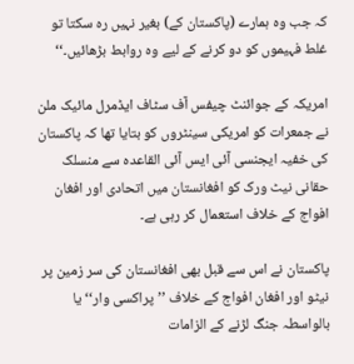کہ جب وہ ہمارے (پاکستان کے) بغیر نہیں رہ سکتا تو غلط فہیموں کو دو کرنے کے لیے وہ روابط بڑھائیں۔‘‘

امریکہ کے جوائنٹ چیفس آف سٹاف ایڈمرل مائیک ملن نے جمعرات کو امریکی سینٹروں کو بتایا تھا کہ پاکستان کی خفیہ ایجنسی آئی ایس آئی القاعدہ سے منسلک حقانی نیٹ ورک کو افغانستان میں اتحادی اور افغان افواج کے خلاف استعمال کر رہی ہے۔

پاکستان نے اس سے قبل بھی افغانستان کی سر زمین پر نیٹو اور افغان افواج کے خلاف ’’پراکسی وار‘‘ یا بالواسطہ جنگ لڑنے کے الزامات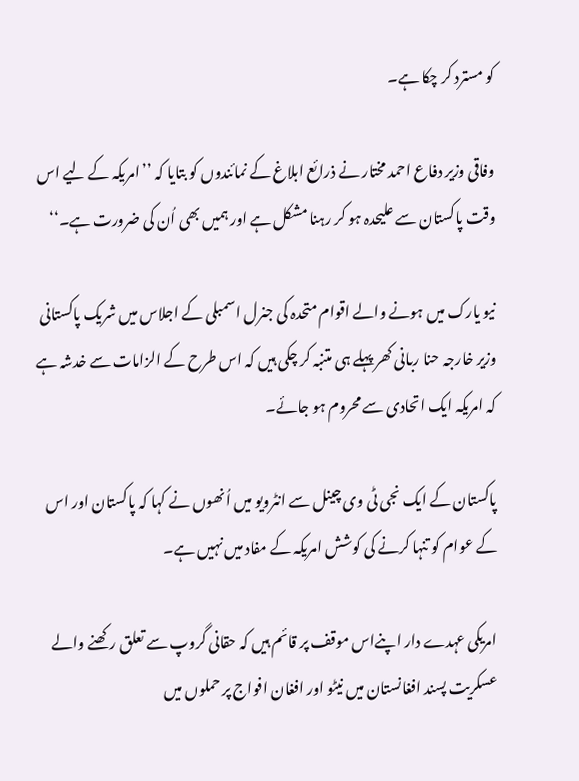کو مسترد کر چکا ہے۔

وفاقی وزیر دفاع احمد مختار نے ذرائع ابلاغ کے نمائندوں کو بتایا کہ ’’امریکہ کے لیے اس وقت پاکستان سے علیحدہ ہو کر رہنا مشکل ہے اور ہمیں بھی اُن کی ضرورت ہے۔‘‘

نیو یارک میں ہونے والے اقوام متحدہ کی جنرل اسمبلی کے اجلاس میں شریک پاکستانی وزیر خارجہ حنا ربانی کھر پہلے ہی متنبہ کر چکی ہیں کہ اس طرح کے الزامات سے خدشہ ہے کہ امریکہ ایک اتحادی سے محروم ہو جائے۔

پاکستان کے ایک نجی ٹی وی چینل سے انٹرویو میں اُنھوں نے کہا کہ پاکستان اور اس کے عوام کو تنہا کرنے کی کوشش امریکہ کے مفاد میں نہیں ہے۔

امریکی عہدے دار اپنےاس موقف پر قائم ہیں کہ حقانی گروپ سے تعلق رکھنے والے عسکریت پسند افغانستان میں نیٹو اور افغان افواج پر حملوں میں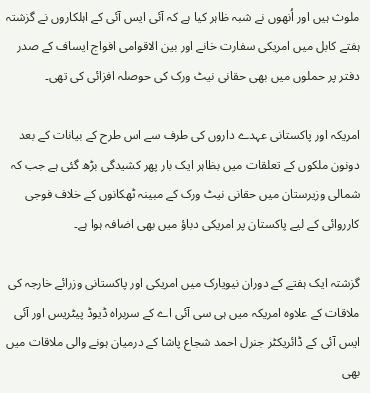ملوث ہیں اور اُنھوں نے شبہ ظاہر کیا ہے کہ آئی ایس آئی کے اہلکاروں نے گزشتہ ہفتے کابل میں امریکی سفارت خانے اور بین الاقوامی افواج ایساف کے صدر دفتر پر حملوں میں بھی حقانی نیٹ ورک کی حوصلہ افزائی کی تھی۔

امریکہ اور پاکستانی عہدے داروں کی طرف سے اس طرح کے بیانات کے بعد دونون ملکوں کے تعلقات میں بظاہر ایک بار پھر کشیدگی بڑھ گئی ہے جب کہ شمالی وزیرستان میں حقانی نیٹ ورک کے مبینہ ٹھکانوں کے خلاف فوجی کارروائی کے لیے پاکستان پر امریکی دباؤ میں بھی اضافہ ہوا ہے۔

گزشتہ ایک ہفتے کے دوران نیویارک میں امریکی اور پاکستانی وزرائے خارجہ کی ملاقات کے علاوہ امریکہ میں ہی سی آئی اے کے سربراہ ڈیوڈ پیٹریس اور آئی ایس آئی کے ڈائریکٹر جنرل احمد شجاع پاشا کے درمیان ہونے والی ملاقات میں بھی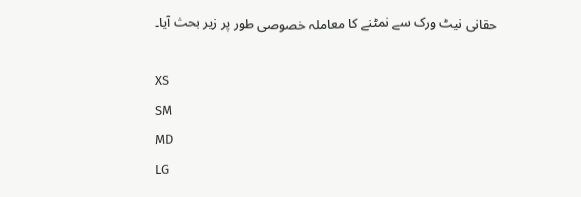حقانی نیٹ ورک سے نمٹنے کا معاملہ خصوصی طور پر زیر بحث آیا۔

XS
SM
MD
LG